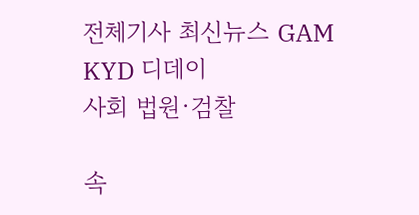전체기사 최신뉴스 GAM
KYD 디데이
사회 법원·검찰

속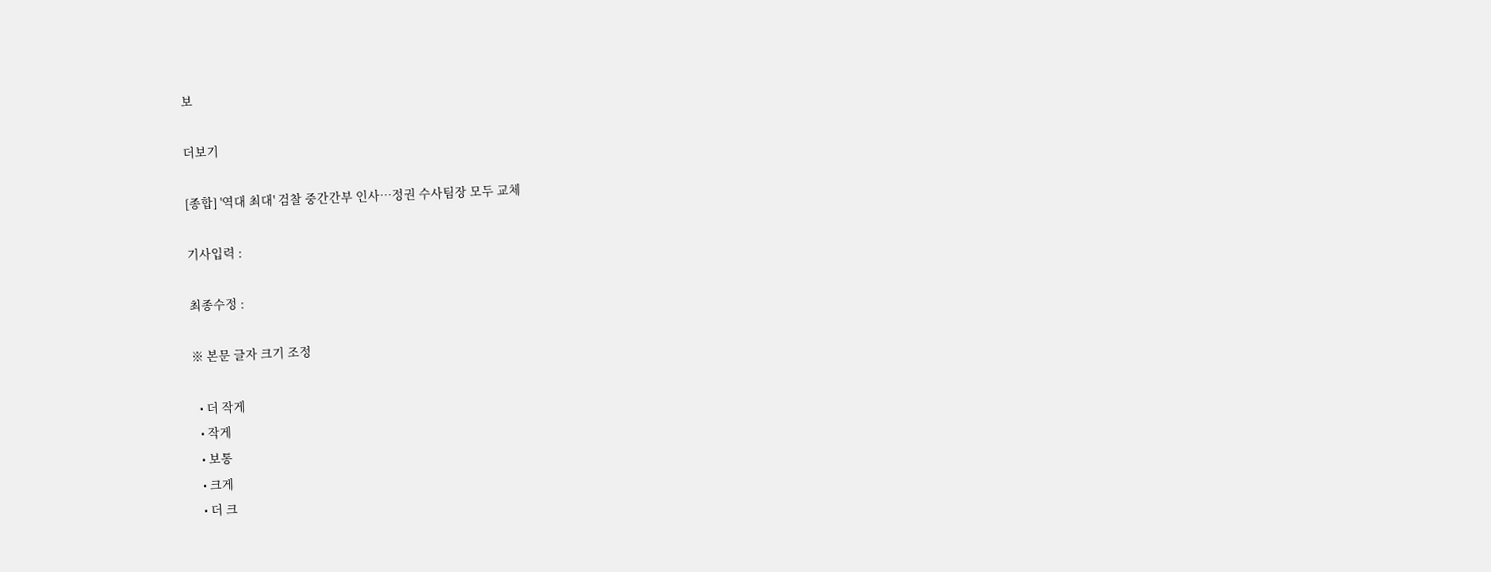보

더보기

[종합] '역대 최대' 검찰 중간간부 인사…정권 수사팀장 모두 교체

기사입력 :

최종수정 :

※ 본문 글자 크기 조정

  • 더 작게
  • 작게
  • 보통
  • 크게
  • 더 크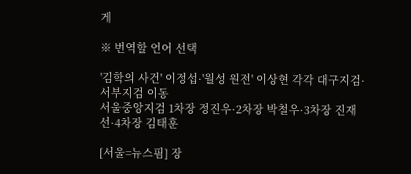게

※ 번역할 언어 선택

'김학의 사건' 이정섭·'월성 원전' 이상현 각각 대구지검·서부지검 이동
서울중앙지검 1차장 정진우·2차장 박철우·3차장 진재선·4차장 김태훈

[서울=뉴스핌] 장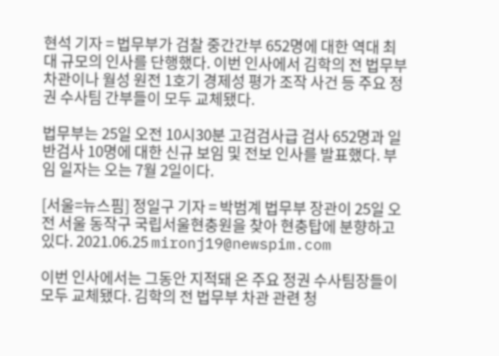현석 기자 = 법무부가 검찰 중간간부 652명에 대한 역대 최대 규모의 인사를 단행했다. 이번 인사에서 김학의 전 법무부 차관이나 월성 원전 1호기 경제성 평가 조작 사건 등 주요 정권 수사팀 간부들이 모두 교체됐다.

법무부는 25일 오전 10시30분 고검검사급 검사 652명과 일반검사 10명에 대한 신규 보임 및 전보 인사를 발표했다. 부임 일자는 오는 7월 2일이다.

[서울=뉴스핌] 정일구 기자 = 박범계 법무부 장관이 25일 오전 서울 동작구 국립서울현충원을 찾아 현충탑에 분향하고 있다. 2021.06.25 mironj19@newspim.com

이번 인사에서는 그동안 지적돼 온 주요 정권 수사팀장들이 모두 교체됐다. 김학의 전 법무부 차관 관련 청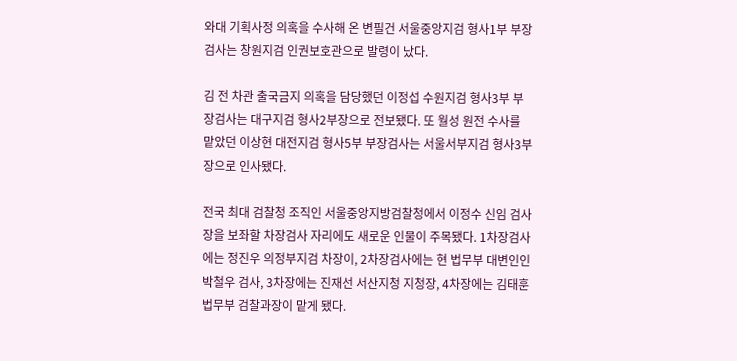와대 기획사정 의혹을 수사해 온 변필건 서울중앙지검 형사1부 부장검사는 창원지검 인권보호관으로 발령이 났다.

김 전 차관 출국금지 의혹을 담당했던 이정섭 수원지검 형사3부 부장검사는 대구지검 형사2부장으로 전보됐다. 또 월성 원전 수사를 맡았던 이상현 대전지검 형사5부 부장검사는 서울서부지검 형사3부장으로 인사됐다.

전국 최대 검찰청 조직인 서울중앙지방검찰청에서 이정수 신임 검사장을 보좌할 차장검사 자리에도 새로운 인물이 주목됐다. 1차장검사에는 정진우 의정부지검 차장이, 2차장검사에는 현 법무부 대변인인 박철우 검사, 3차장에는 진재선 서산지청 지청장, 4차장에는 김태훈 법무부 검찰과장이 맡게 됐다.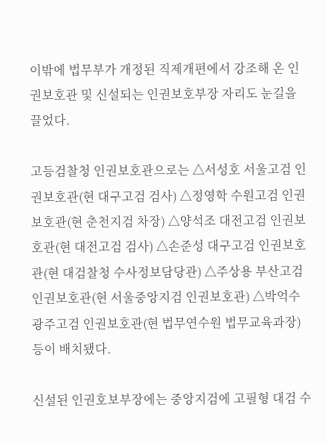이밖에 법무부가 개정된 직제개편에서 강조해 온 인권보호관 및 신설되는 인권보호부장 자리도 눈길을 끌었다.

고등검찰청 인권보호관으로는 △서성호 서울고검 인권보호관(현 대구고검 검사) △정영학 수원고검 인권보호관(현 춘천지검 차장) △양석조 대전고검 인권보호관(현 대전고검 검사) △손준성 대구고검 인권보호관(현 대검찰청 수사정보담당관) △주상용 부산고검 인권보호관(현 서울중앙지검 인권보호관) △박억수 광주고검 인권보호관(현 법무연수원 법무교육과장) 등이 배치됐다.

신설된 인권호보부장에는 중앙지검에 고필형 대검 수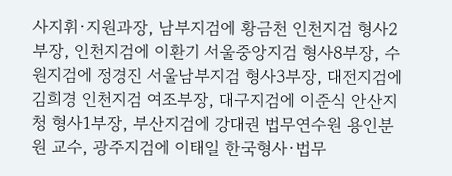사지휘·지원과장, 남부지검에 황금천 인천지검 형사2부장, 인천지검에 이환기 서울중앙지검 형사8부장, 수원지검에 정경진 서울남부지검 형사3부장, 대전지검에 김희경 인천지검 여조부장, 대구지검에 이준식 안산지청 형사1부장, 부산지검에 강대권 법무연수원 용인분원 교수, 광주지검에 이태일 한국형사·법무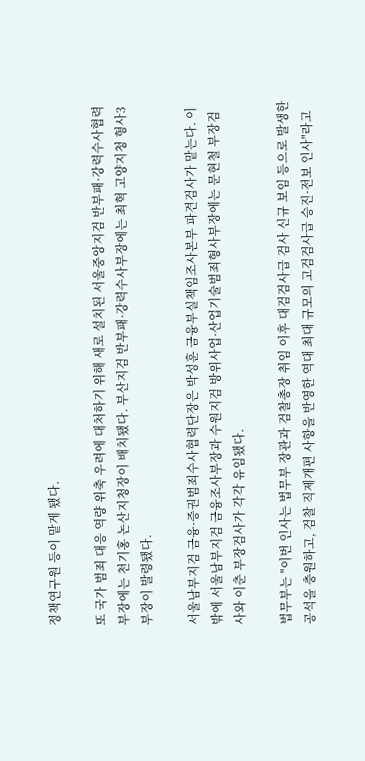정책연구원 등이 맡게 됐다.

또 국가 범죄 대응 역량 위축 우려에 대처하기 위해 새로 설치된 서울중앙지검 반부패·강력수사협력부장에는 천기홍 논산지청장이 배치됐다. 부산지검 반부패·강력수사부장에는 최혁 고양지청 형사3부장이 발령됐다.

서울남부지검 금융·증권범죄수사협력단장은 박성훈 금융부실책임조사본부 파견검사가 맡는다. 이밖에 서울남부지검 금융조사부장과 수원지검 방위사업·산업기술범죄형사부장에는 문현철 부장검사와 이춘 부장검사가 각각 유임됐다.

법무부는 "이번 인사는 법무부 장관과 검찰총장 취임 이후 대검검사급 검사 신규 보임 등으로 발생한 공석을 충원하고, 검찰 직제개편 사항을 반영한 역대 최대 규모의 고검검사급 승진·전보 인사"라고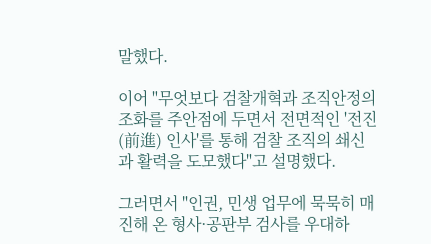말했다.

이어 "무엇보다 검찰개혁과 조직안정의 조화를 주안점에 두면서 전면적인 '전진(前進) 인사'를 통해 검찰 조직의 쇄신과 활력을 도모했다"고 설명했다.

그러면서 "인권, 민생 업무에 묵묵히 매진해 온 형사·공판부 검사를 우대하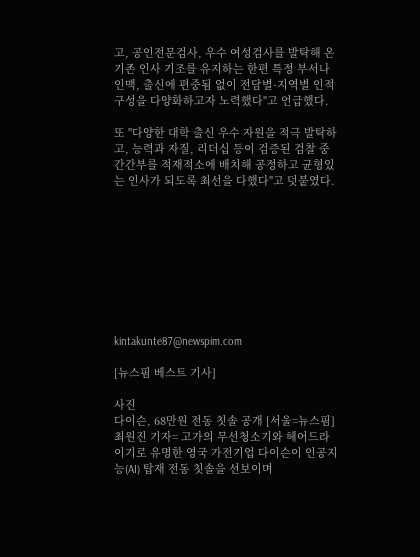고, 공인전문검사, 우수 여성검사를 발탁해 온 기존 인사 기조를 유지하는 한편 특정 부서나 인맥, 출신에 편중됨 없이 전담별·지역별 인적 구성을 다양화하고자 노력했다"고 언급했다.

또 "다양한 대학 출신 우수 자원을 적극 발탁하고, 능력과 자질, 리더십 등이 검증된 검찰 중간간부를 적재적소에 배치해 공정하고 균형있는 인사가 되도록 최선을 다했다"고 덧붙였다.









kintakunte87@newspim.com

[뉴스핌 베스트 기사]

사진
다이슨, 68만원 전동 칫솔 공개 [서울=뉴스핌] 최원진 기자= 고가의 무선청소기와 헤어드라이기로 유명한 영국 가전기업 다이슨이 인공지능(AI) 탑재 전동 칫솔을 선보이며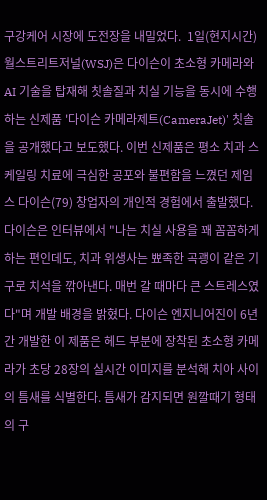구강케어 시장에 도전장을 내밀었다.  1일(현지시간) 월스트리트저널(WSJ)은 다이슨이 초소형 카메라와 AI 기술을 탑재해 칫솔질과 치실 기능을 동시에 수행하는 신제품 '다이슨 카메라제트(CameraJet)' 칫솔을 공개했다고 보도했다. 이번 신제품은 평소 치과 스케일링 치료에 극심한 공포와 불편함을 느꼈던 제임스 다이슨(79) 창업자의 개인적 경험에서 출발했다. 다이슨은 인터뷰에서 "나는 치실 사용을 꽤 꼼꼼하게 하는 편인데도, 치과 위생사는 뾰족한 곡괭이 같은 기구로 치석을 깎아낸다. 매번 갈 때마다 큰 스트레스였다"며 개발 배경을 밝혔다. 다이슨 엔지니어진이 6년간 개발한 이 제품은 헤드 부분에 장착된 초소형 카메라가 초당 28장의 실시간 이미지를 분석해 치아 사이의 틈새를 식별한다. 틈새가 감지되면 원깔때기 형태의 구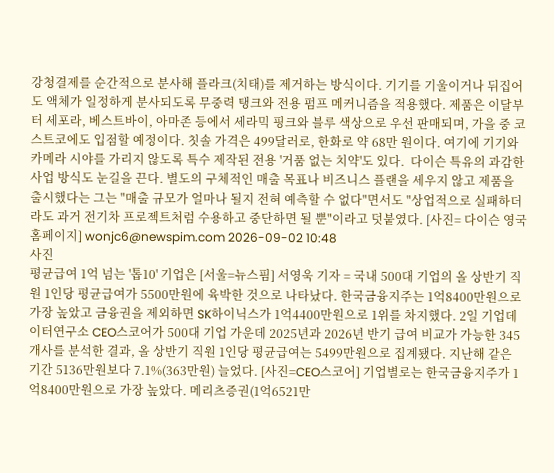강청결제를 순간적으로 분사해 플라크(치태)를 제거하는 방식이다. 기기를 기울이거나 뒤집어도 액체가 일정하게 분사되도록 무중력 탱크와 전용 펌프 메커니즘을 적용했다. 제품은 이달부터 세포라, 베스트바이, 아마존 등에서 세라믹 핑크와 블루 색상으로 우선 판매되며, 가을 중 코스트코에도 입점할 예정이다. 칫솔 가격은 499달러로, 한화로 약 68만 원이다. 여기에 기기와 카메라 시야를 가리지 않도록 특수 제작된 전용 '거품 없는 치약'도 있다.  다이슨 특유의 과감한 사업 방식도 눈길을 끈다. 별도의 구체적인 매출 목표나 비즈니스 플랜을 세우지 않고 제품을 출시했다는 그는 "매출 규모가 얼마나 될지 전혀 예측할 수 없다"면서도 "상업적으로 실패하더라도 과거 전기차 프로젝트처럼 수용하고 중단하면 될 뿐"이라고 덧붙였다. [사진= 다이슨 영국 홈페이지] wonjc6@newspim.com 2026-09-02 10:48
사진
평균급여 1억 넘는 '톱10' 기업은 [서울=뉴스핌] 서영욱 기자 = 국내 500대 기업의 올 상반기 직원 1인당 평균급여가 5500만원에 육박한 것으로 나타났다. 한국금융지주는 1억8400만원으로 가장 높았고 금융권을 제외하면 SK하이닉스가 1억4400만원으로 1위를 차지했다. 2일 기업데이터연구소 CEO스코어가 500대 기업 가운데 2025년과 2026년 반기 급여 비교가 가능한 345개사를 분석한 결과, 올 상반기 직원 1인당 평균급여는 5499만원으로 집계됐다. 지난해 같은 기간 5136만원보다 7.1%(363만원) 늘었다. [사진=CEO스코어] 기업별로는 한국금융지주가 1억8400만원으로 가장 높았다. 메리츠증권(1억6521만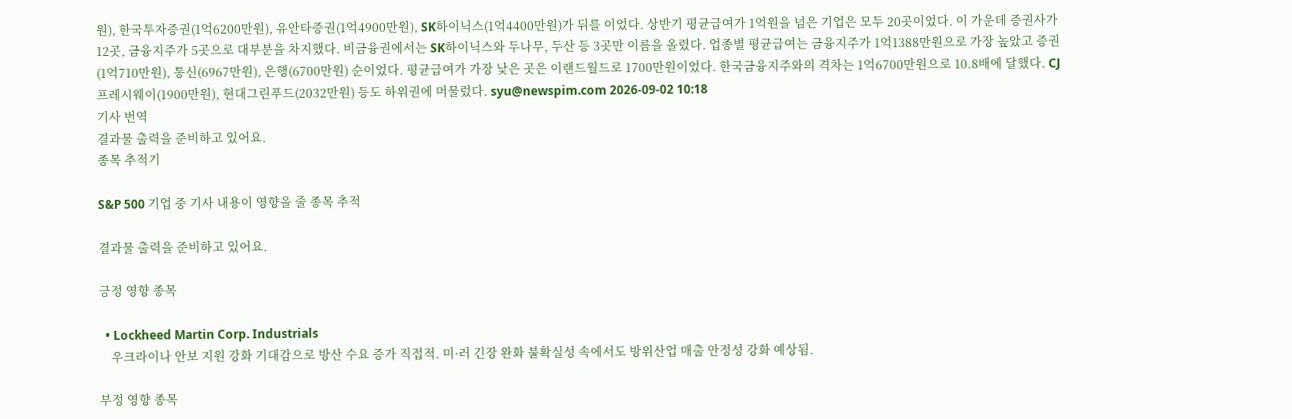원), 한국투자증권(1억6200만원), 유안타증권(1억4900만원), SK하이닉스(1억4400만원)가 뒤를 이었다. 상반기 평균급여가 1억원을 넘은 기업은 모두 20곳이었다. 이 가운데 증권사가 12곳, 금융지주가 5곳으로 대부분을 차지했다. 비금융권에서는 SK하이닉스와 두나무, 두산 등 3곳만 이름을 올렸다. 업종별 평균급여는 금융지주가 1억1388만원으로 가장 높았고 증권(1억710만원), 통신(6967만원), 은행(6700만원) 순이었다. 평균급여가 가장 낮은 곳은 이랜드월드로 1700만원이었다. 한국금융지주와의 격차는 1억6700만원으로 10.8배에 달했다. CJ프레시웨이(1900만원), 현대그린푸드(2032만원) 등도 하위권에 머물렀다. syu@newspim.com 2026-09-02 10:18
기사 번역
결과물 출력을 준비하고 있어요.
종목 추적기

S&P 500 기업 중 기사 내용이 영향을 줄 종목 추적

결과물 출력을 준비하고 있어요.

긍정 영향 종목

  • Lockheed Martin Corp. Industrials
    우크라이나 안보 지원 강화 기대감으로 방산 수요 증가 직접적. 미·러 긴장 완화 불확실성 속에서도 방위산업 매출 안정성 강화 예상됨.

부정 영향 종목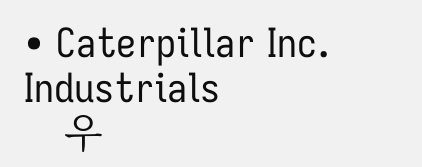• Caterpillar Inc. Industrials
    우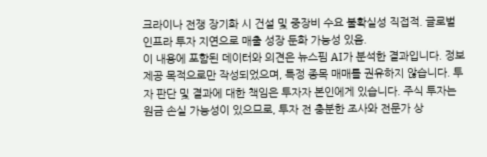크라이나 전쟁 장기화 시 건설 및 중장비 수요 불확실성 직접적. 글로벌 인프라 투자 지연으로 매출 성장 둔화 가능성 있음.
이 내용에 포함된 데이터와 의견은 뉴스핌 AI가 분석한 결과입니다. 정보 제공 목적으로만 작성되었으며, 특정 종목 매매를 권유하지 않습니다. 투자 판단 및 결과에 대한 책임은 투자자 본인에게 있습니다. 주식 투자는 원금 손실 가능성이 있으므로, 투자 전 충분한 조사와 전문가 상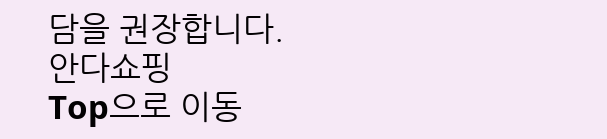담을 권장합니다.
안다쇼핑
Top으로 이동